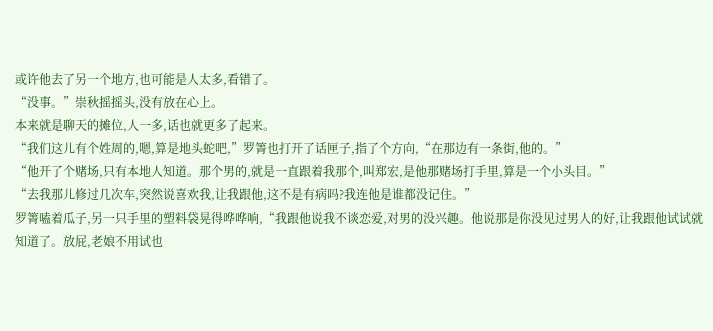或许他去了另一个地方,也可能是人太多,看错了。
“没事。”崇秋摇摇头,没有放在心上。
本来就是聊天的摊位,人一多,话也就更多了起来。
“我们这儿有个姓周的,嗯,算是地头蛇吧,”罗箐也打开了话匣子,指了个方向,“在那边有一条街,他的。”
“他开了个赌场,只有本地人知道。那个男的,就是一直跟着我那个,叫郑宏,是他那赌场打手里,算是一个小头目。”
“去我那儿修过几次车,突然说喜欢我,让我跟他,这不是有病吗?我连他是谁都没记住。”
罗箐嗑着瓜子,另一只手里的塑料袋晃得哗哗响,“我跟他说我不谈恋爱,对男的没兴趣。他说那是你没见过男人的好,让我跟他试试就知道了。放屁,老娘不用试也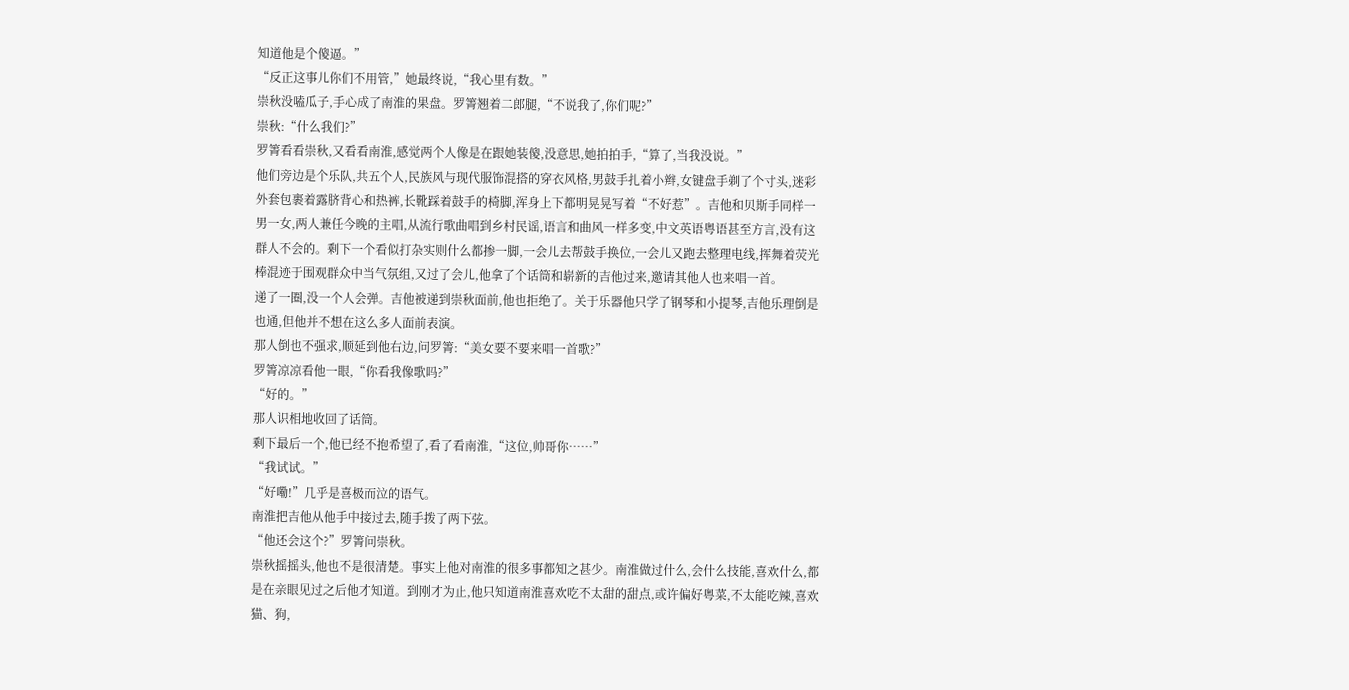知道他是个傻逼。”
“反正这事儿你们不用管,”她最终说,“我心里有数。”
崇秋没嗑瓜子,手心成了南淮的果盘。罗箐翘着二郎腿,“不说我了,你们呢?”
崇秋:“什么我们?”
罗箐看看崇秋,又看看南淮,感觉两个人像是在跟她装傻,没意思,她拍拍手,“算了,当我没说。”
他们旁边是个乐队,共五个人,民族风与现代服饰混搭的穿衣风格,男鼓手扎着小辫,女键盘手剃了个寸头,迷彩外套包裹着露脐背心和热裤,长靴踩着鼓手的椅脚,浑身上下都明晃晃写着“不好惹”。吉他和贝斯手同样一男一女,两人兼任今晚的主唱,从流行歌曲唱到乡村民谣,语言和曲风一样多变,中文英语粤语甚至方言,没有这群人不会的。剩下一个看似打杂实则什么都掺一脚,一会儿去帮鼓手换位,一会儿又跑去整理电线,挥舞着荧光棒混迹于围观群众中当气氛组,又过了会儿,他拿了个话筒和崭新的吉他过来,邀请其他人也来唱一首。
递了一圈,没一个人会弹。吉他被递到崇秋面前,他也拒绝了。关于乐器他只学了钢琴和小提琴,吉他乐理倒是也通,但他并不想在这么多人面前表演。
那人倒也不强求,顺延到他右边,问罗箐:“美女要不要来唱一首歌?”
罗箐凉凉看他一眼,“你看我像歌吗?”
“好的。”
那人识相地收回了话筒。
剩下最后一个,他已经不抱希望了,看了看南淮,“这位,帅哥你……”
“我试试。”
“好嘞!”几乎是喜极而泣的语气。
南淮把吉他从他手中接过去,随手拨了两下弦。
“他还会这个?”罗箐问崇秋。
崇秋摇摇头,他也不是很清楚。事实上他对南淮的很多事都知之甚少。南淮做过什么,会什么技能,喜欢什么,都是在亲眼见过之后他才知道。到刚才为止,他只知道南淮喜欢吃不太甜的甜点,或许偏好粤菜,不太能吃辣,喜欢猫、狗,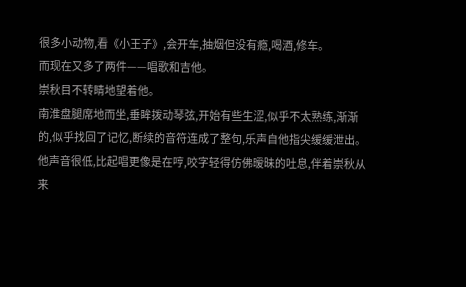很多小动物,看《小王子》,会开车,抽烟但没有瘾,喝酒,修车。
而现在又多了两件——唱歌和吉他。
崇秋目不转睛地望着他。
南淮盘腿席地而坐,垂眸拨动琴弦,开始有些生涩,似乎不太熟练,渐渐的,似乎找回了记忆,断续的音符连成了整句,乐声自他指尖缓缓泄出。
他声音很低,比起唱更像是在哼,咬字轻得仿佛暧昧的吐息,伴着崇秋从来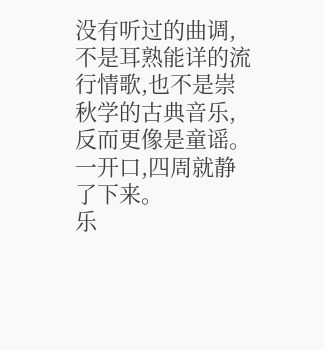没有听过的曲调,不是耳熟能详的流行情歌,也不是崇秋学的古典音乐,反而更像是童谣。
一开口,四周就静了下来。
乐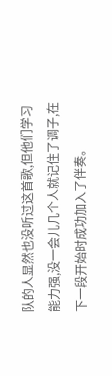队的人显然也没听过这首歌,但他们学习能力强,没一会儿几个人就记住了调子,在下一段开始时成功加入了伴奏。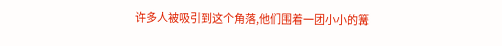许多人被吸引到这个角落,他们围着一团小小的篝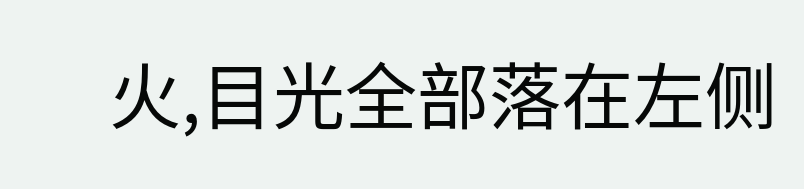火,目光全部落在左侧